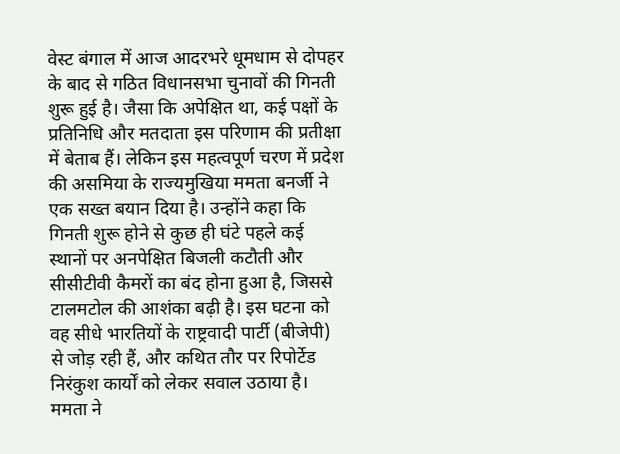वेस्ट बंगाल में आज आदरभरे धूमधाम से दोपहर के बाद से गठित विधानसभा चुनावों की गिनती शुरू हुई है। जैसा कि अपेक्षित था, कई पक्षों के प्रतिनिधि और मतदाता इस परिणाम की प्रतीक्षा में बेताब हैं। लेकिन इस महत्वपूर्ण चरण में प्रदेश की असमिया के राज्यमुखिया ममता बनर्जी ने एक सख्त बयान दिया है। उन्होंने कहा कि गिनती शुरू होने से कुछ ही घंटे पहले कई स्थानों पर अनपेक्षित बिजली कटौती और सीसीटीवी कैमरों का बंद होना हुआ है, जिससे टालमटोल की आशंका बढ़ी है। इस घटना को वह सीधे भारतियों के राष्ट्रवादी पार्टी (बीजेपी) से जोड़ रही हैं, और कथित तौर पर रिपोर्टेड निरंकुश कार्यों को लेकर सवाल उठाया है। ममता ने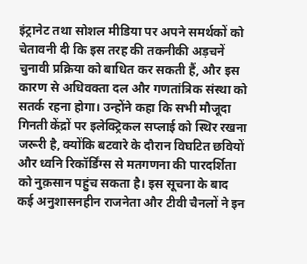इंट्रानेट तथा सोशल मीडिया पर अपने समर्थकों को चेतावनी दी कि इस तरह की तकनीकी अड़चनें चुनावी प्रक्रिया को बाधित कर सकती हैं, और इस कारण से अधिवक्ता दल और गणतांत्रिक संस्था को सतर्क रहना होगा। उन्होंने कहा कि सभी मौजूदा गिनती केंद्रों पर इलेक्ट्रिकल सप्लाई को स्थिर रखना जरूरी है, क्योंकि बटवारे के दौरान विघटित छवियों और ध्वनि रिकॉर्डिंग्स से मतगणना की पारदर्शिता को नुक़सान पहुंच सकता है। इस सूचना के बाद कई अनुशासनहीन राजनेता और टीवी चैनलों ने इन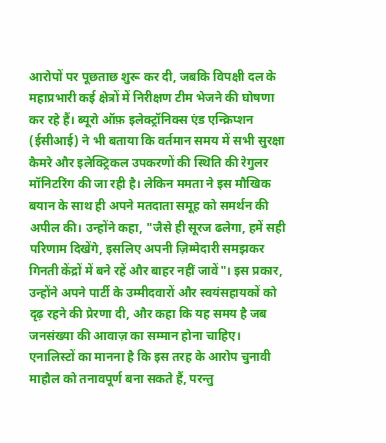आरोपों पर पूछताछ शुरू कर दी, जबकि विपक्षी दल के महाप्रभारी कई क्षेत्रों में निरीक्षण टीम भेजने की घोषणा कर रहे हैं। ब्यूरो ऑफ़ इलेक्ट्रॉनिक्स एंड एन्क्रिप्शन (ईसीआई) ने भी बताया कि वर्तमान समय में सभी सुरक्षा कैमरे और इलेक्ट्रिकल उपकरणों की स्थिति की रेगुलर मॉनिटरिंग की जा रही है। लेकिन ममता ने इस मौखिक बयान के साथ ही अपने मतदाता समूह को समर्थन की अपील की। उन्होंने कहा, "जैसे ही सूरज ढलेगा, हमें सही परिणाम दिखेंगे, इसलिए अपनी ज़िम्मेदारी समझकर गिनती केंद्रों में बने रहें और बाहर नहीं जावें"। इस प्रकार, उन्होंने अपने पार्टी के उम्मीदवारों और स्वयंसहायकों को दृढ़ रहने की प्रेरणा दी, और कहा कि यह समय है जब जनसंख्या की आवाज़ का सम्मान होना चाहिए। एनालिस्टों का मानना है कि इस तरह के आरोप चुनावी माहौल को तनावपूर्ण बना सकते हैं, परन्तु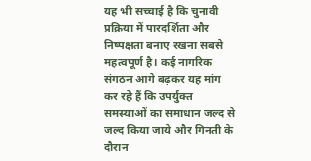यह भी सच्चाई है कि चुनावी प्रक्रिया में पारदर्शिता और निष्पक्षता बनाए रखना सबसे महत्वपूर्ण है। कई नागरिक संगठन आगे बढ़कर यह मांग कर रहे हैं कि उपर्युक्त समस्याओं का समाधान जल्द से जल्द किया जाये और गिनती के दौरान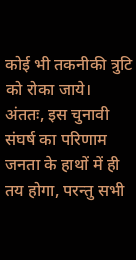कोई भी तकनीकी त्रुटि को रोका जाये। अंततः, इस चुनावी संघर्ष का परिणाम जनता के हाथों में ही तय होगा, परन्तु सभी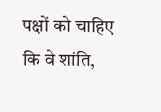पक्षों को चाहिए कि वे शांति,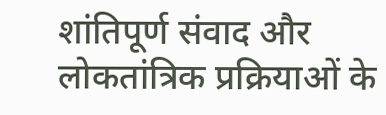शांतिपूर्ण संवाद और लोकतांत्रिक प्रक्रियाओं के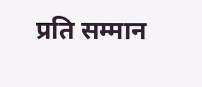प्रति सम्मान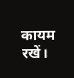कायम रखें।